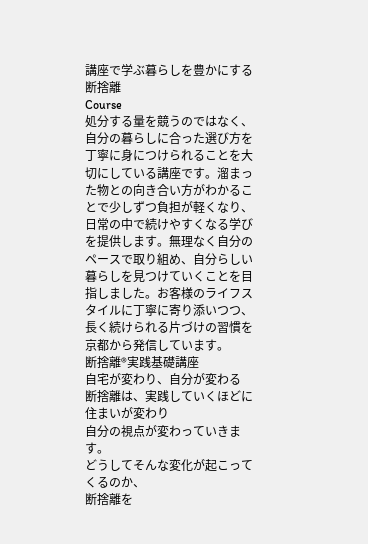講座で学ぶ暮らしを豊かにする断捨離
Course
処分する量を競うのではなく、自分の暮らしに合った選び方を丁寧に身につけられることを大切にしている講座です。溜まった物との向き合い方がわかることで少しずつ負担が軽くなり、日常の中で続けやすくなる学びを提供します。無理なく自分のペースで取り組め、自分らしい暮らしを見つけていくことを目指しました。お客様のライフスタイルに丁寧に寄り添いつつ、長く続けられる片づけの習慣を京都から発信しています。
断捨離®実践基礎講座
自宅が変わり、自分が変わる
断捨離は、実践していくほどに住まいが変わり
自分の視点が変わっていきます。
どうしてそんな変化が起こってくるのか、
断捨離を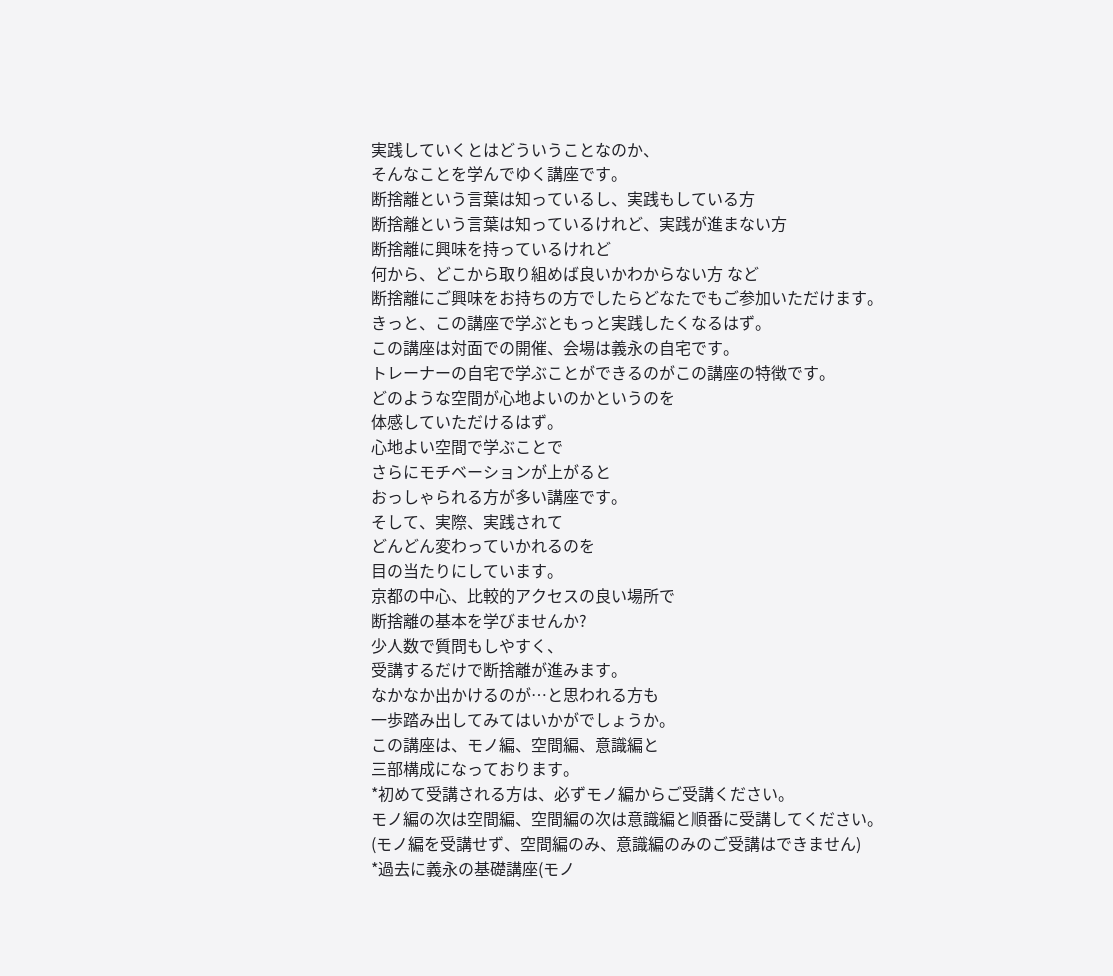実践していくとはどういうことなのか、
そんなことを学んでゆく講座です。
断捨離という言葉は知っているし、実践もしている方
断捨離という言葉は知っているけれど、実践が進まない方
断捨離に興味を持っているけれど
何から、どこから取り組めば良いかわからない方 など
断捨離にご興味をお持ちの方でしたらどなたでもご参加いただけます。
きっと、この講座で学ぶともっと実践したくなるはず。
この講座は対面での開催、会場は義永の自宅です。
トレーナーの自宅で学ぶことができるのがこの講座の特徴です。
どのような空間が心地よいのかというのを
体感していただけるはず。
心地よい空間で学ぶことで
さらにモチベーションが上がると
おっしゃられる方が多い講座です。
そして、実際、実践されて
どんどん変わっていかれるのを
目の当たりにしています。
京都の中心、比較的アクセスの良い場所で
断捨離の基本を学びませんか?
少人数で質問もしやすく、
受講するだけで断捨離が進みます。
なかなか出かけるのが…と思われる方も
一歩踏み出してみてはいかがでしょうか。
この講座は、モノ編、空間編、意識編と
三部構成になっております。
*初めて受講される方は、必ずモノ編からご受講ください。
モノ編の次は空間編、空間編の次は意識編と順番に受講してください。
(モノ編を受講せず、空間編のみ、意識編のみのご受講はできません)
*過去に義永の基礎講座(モノ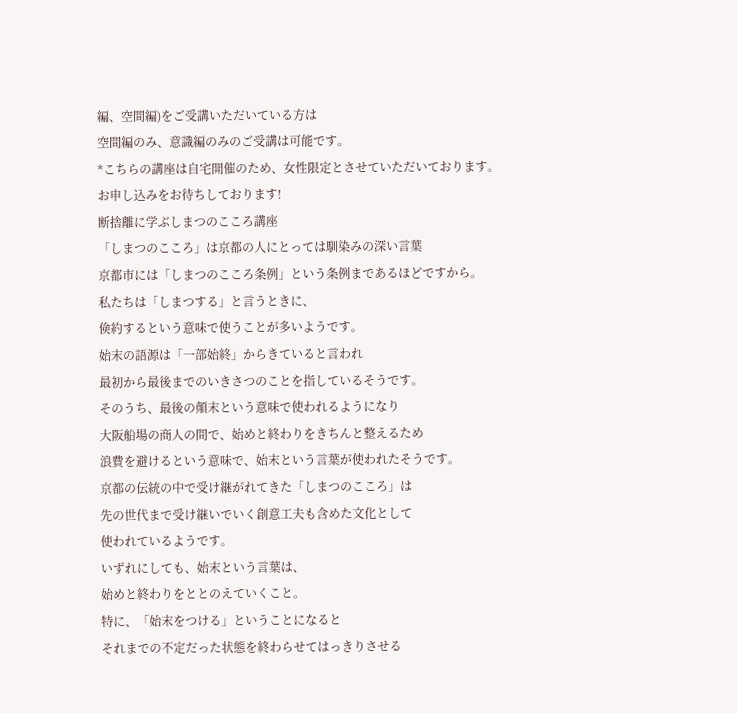編、空間編)をご受講いただいている方は
空間編のみ、意識編のみのご受講は可能です。
*こちらの講座は自宅開催のため、女性限定とさせていただいております。
お申し込みをお待ちしております!
断捨離に学ぶしまつのこころ講座
「しまつのこころ」は京都の人にとっては馴染みの深い言葉
京都市には「しまつのこころ条例」という条例まであるほどですから。
私たちは「しまつする」と言うときに、
倹約するという意味で使うことが多いようです。
始末の語源は「一部始終」からきていると言われ
最初から最後までのいきさつのことを指しているそうです。
そのうち、最後の顛末という意味で使われるようになり
大阪船場の商人の間で、始めと終わりをきちんと整えるため
浪費を避けるという意味で、始末という言葉が使われたそうです。
京都の伝統の中で受け継がれてきた「しまつのこころ」は
先の世代まで受け継いでいく創意工夫も含めた文化として
使われているようです。
いずれにしても、始末という言葉は、
始めと終わりをととのえていくこと。
特に、「始末をつける」ということになると
それまでの不定だった状態を終わらせてはっきりさせる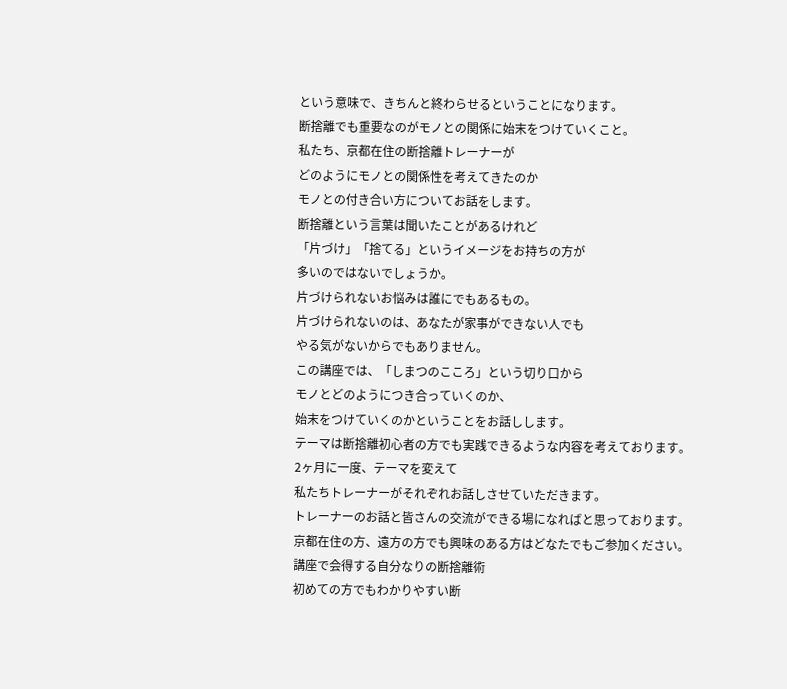という意味で、きちんと終わらせるということになります。
断捨離でも重要なのがモノとの関係に始末をつけていくこと。
私たち、京都在住の断捨離トレーナーが
どのようにモノとの関係性を考えてきたのか
モノとの付き合い方についてお話をします。
断捨離という言葉は聞いたことがあるけれど
「片づけ」「捨てる」というイメージをお持ちの方が
多いのではないでしょうか。
片づけられないお悩みは誰にでもあるもの。
片づけられないのは、あなたが家事ができない人でも
やる気がないからでもありません。
この講座では、「しまつのこころ」という切り口から
モノとどのようにつき合っていくのか、
始末をつけていくのかということをお話しします。
テーマは断捨離初心者の方でも実践できるような内容を考えております。
2ヶ月に一度、テーマを変えて
私たちトレーナーがそれぞれお話しさせていただきます。
トレーナーのお話と皆さんの交流ができる場になればと思っております。
京都在住の方、遠方の方でも興味のある方はどなたでもご参加ください。
講座で会得する自分なりの断捨離術
初めての方でもわかりやすい断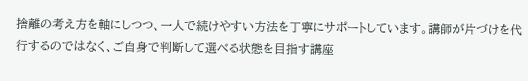捨離の考え方を軸にしつつ、一人で続けやすい方法を丁寧にサポートしています。講師が片づけを代行するのではなく、ご自身で判断して選べる状態を目指す講座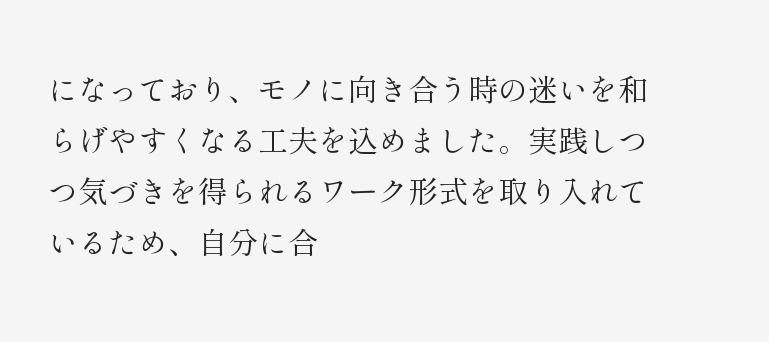になっており、モノに向き合う時の迷いを和らげやすくなる工夫を込めました。実践しつつ気づきを得られるワーク形式を取り入れているため、自分に合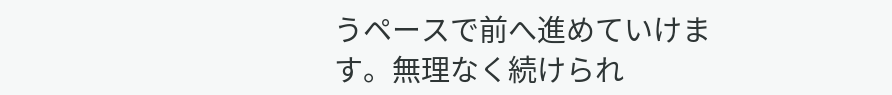うペースで前へ進めていけます。無理なく続けられ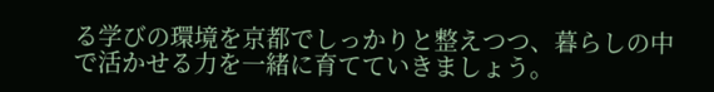る学びの環境を京都でしっかりと整えつつ、暮らしの中で活かせる力を一緒に育てていきましょう。